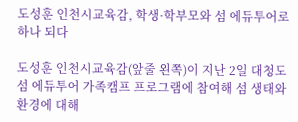도성훈 인천시교육감, 학생·학부모와 섬 에듀투어로 하나 되다

도성훈 인천시교육감(앞줄 왼쪽)이 지난 2일 대청도 섬 에듀투어 가족캠프 프로그램에 참여해 섬 생태와 환경에 대해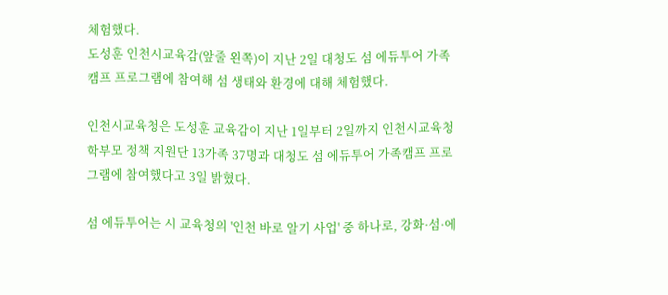체험했다.
도성훈 인천시교육감(앞줄 왼쪽)이 지난 2일 대청도 섬 에듀투어 가족캠프 프로그램에 참여해 섬 생태와 환경에 대해 체험했다.

인천시교육청은 도성훈 교육감이 지난 1일부터 2일까지 인천시교육청 학부모 정책 지원단 13가족 37명과 대청도 섬 에듀투어 가족캠프 프로그램에 참여했다고 3일 밝혔다.

섬 에듀투어는 시 교육청의 '인천 바로 알기 사업' 중 하나로, 강화·섬·에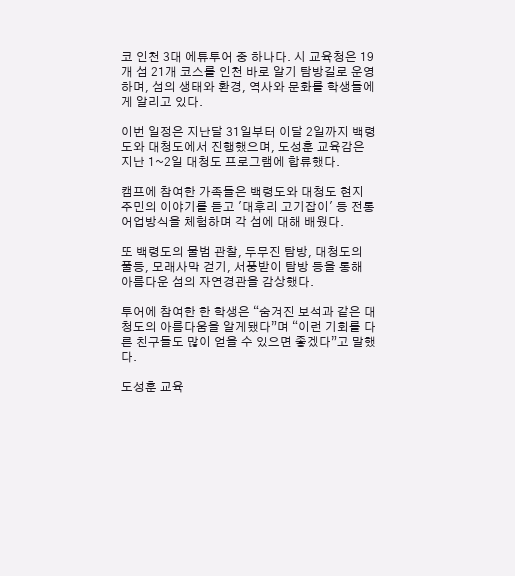코 인천 3대 에튜투어 중 하나다. 시 교육청은 19개 섬 21개 코스를 인천 바로 알기 탐방길로 운영하며, 섬의 생태와 환경, 역사와 문화를 학생들에게 알리고 있다.

이번 일정은 지난달 31일부터 이달 2일까지 백령도와 대청도에서 진행했으며, 도성훈 교육감은 지난 1~2일 대청도 프로그램에 합류했다.

캠프에 참여한 가족들은 백령도와 대청도 현지 주민의 이야기를 듣고 '대후리 고기잡이' 등 전통 어업방식을 체험하며 각 섬에 대해 배웠다.

또 백령도의 물범 관찰, 두무진 탐방, 대청도의 풀등, 모래사막 걷기, 서풍받이 탐방 등을 통해 아름다운 섬의 자연경관을 감상했다.

투어에 참여한 한 학생은 “숨겨진 보석과 같은 대청도의 아름다움을 알게됐다”며 “이런 기회를 다른 친구들도 많이 얻을 수 있으면 좋겠다”고 말했다.

도성훈 교육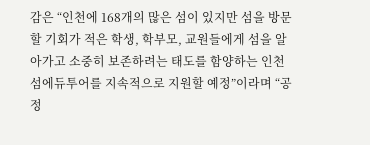감은 “인천에 168개의 많은 섬이 있지만 섬을 방문할 기회가 적은 학생, 학부모, 교원들에게 섬을 알아가고 소중히 보존하려는 태도를 함양하는 인천섬에듀투어를 지속적으로 지원할 예정”이라며 “공정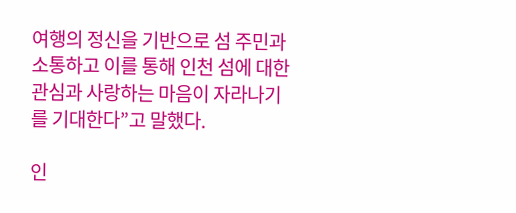여행의 정신을 기반으로 섬 주민과 소통하고 이를 통해 인천 섬에 대한 관심과 사랑하는 마음이 자라나기를 기대한다”고 말했다.

인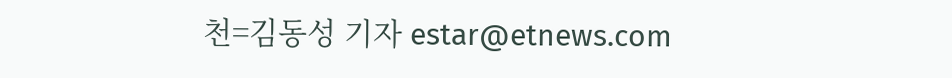천=김동성 기자 estar@etnews.com